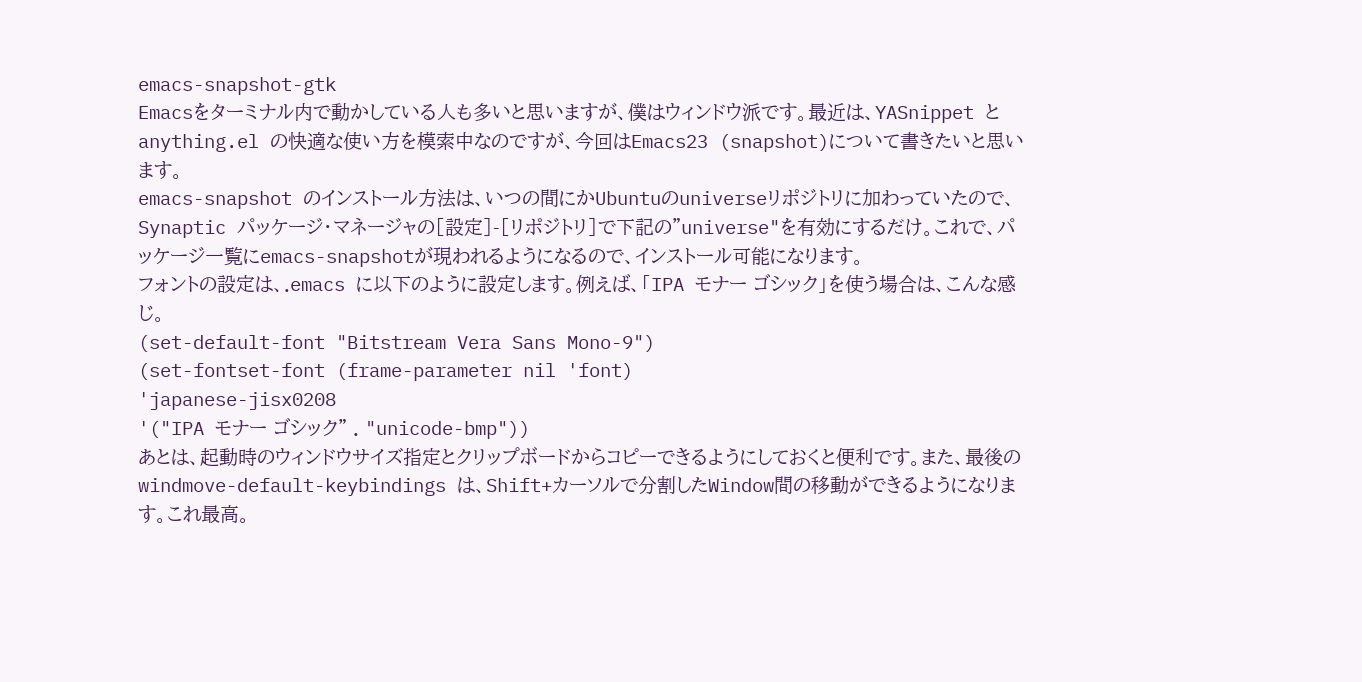emacs-snapshot-gtk
Emacsをターミナル内で動かしている人も多いと思いますが、僕はウィンドウ派です。最近は、YASnippet と anything.el の快適な使い方を模索中なのですが、今回はEmacs23 (snapshot)について書きたいと思います。
emacs-snapshot のインストール方法は、いつの間にかUbuntuのuniverseリポジトリに加わっていたので、Synaptic パッケージ・マネージャの[設定]-[リポジトリ]で下記の"universe"を有効にするだけ。これで、パッケージ一覧にemacs-snapshotが現われるようになるので、インストール可能になります。
フォントの設定は、.emacs に以下のように設定します。例えば、「IPA モナー ゴシック」を使う場合は、こんな感じ。
(set-default-font "Bitstream Vera Sans Mono-9")
(set-fontset-font (frame-parameter nil 'font)
'japanese-jisx0208
'("IPA モナー ゴシック" . "unicode-bmp"))
あとは、起動時のウィンドウサイズ指定とクリップボードからコピーできるようにしておくと便利です。また、最後の windmove-default-keybindings は、Shift+カーソルで分割したWindow間の移動ができるようになります。これ最高。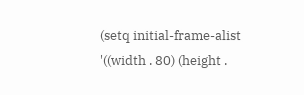(setq initial-frame-alist '((width . 80) (height .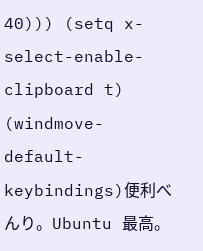40))) (setq x-select-enable-clipboard t) (windmove-default-keybindings)便利べんり。Ubuntu 最高。